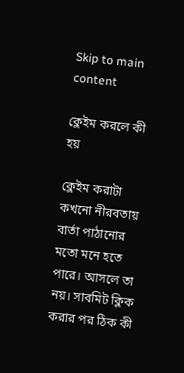Skip to main content

ক্লেইম করলে কী হয়

ক্লেইম করাটা কখনো নীরবতায় বার্তা পাঠানোর মতো মনে হতে পারে। আসলে তা নয়। সাবমিট ক্লিক করার পর ঠিক কী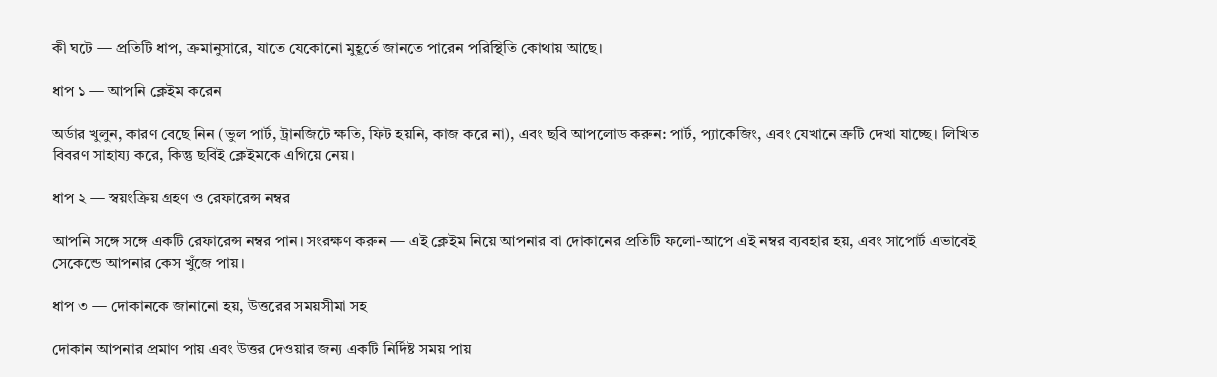কী ঘটে — প্রতিটি ধাপ, ক্রমানুসারে, যাতে যেকোনো মুহূর্তে জানতে পারেন পরিস্থিতি কোথায় আছে।

ধাপ ১ — আপনি ক্লেইম করেন

অর্ডার খুলুন, কারণ বেছে নিন (ভুল পার্ট, ট্রানজিটে ক্ষতি, ফিট হয়নি, কাজ করে না), এবং ছবি আপলোড করুন: পার্ট, প্যাকেজিং, এবং যেখানে ত্রুটি দেখা যাচ্ছে। লিখিত বিবরণ সাহায্য করে, কিন্তু ছবিই ক্লেইমকে এগিয়ে নেয়।

ধাপ ২ — স্বয়ংক্রিয় গ্রহণ ও রেফারেন্স নম্বর

আপনি সঙ্গে সঙ্গে একটি রেফারেন্স নম্বর পান। সংরক্ষণ করুন — এই ক্লেইম নিয়ে আপনার বা দোকানের প্রতিটি ফলো-আপে এই নম্বর ব্যবহার হয়, এবং সাপোর্ট এভাবেই সেকেন্ডে আপনার কেস খুঁজে পায়।

ধাপ ৩ — দোকানকে জানানো হয়, উত্তরের সময়সীমা সহ

দোকান আপনার প্রমাণ পায় এবং উত্তর দেওয়ার জন্য একটি নির্দিষ্ট সময় পায়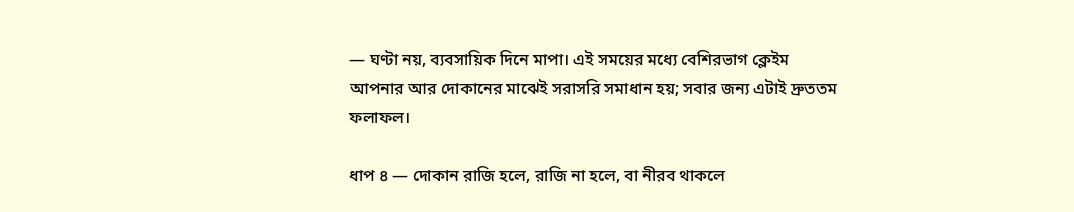— ঘণ্টা নয়, ব্যবসায়িক দিনে মাপা। এই সময়ের মধ্যে বেশিরভাগ ক্লেইম আপনার আর দোকানের মাঝেই সরাসরি সমাধান হয়; সবার জন্য এটাই দ্রুততম ফলাফল।

ধাপ ৪ — দোকান রাজি হলে, রাজি না হলে, বা নীরব থাকলে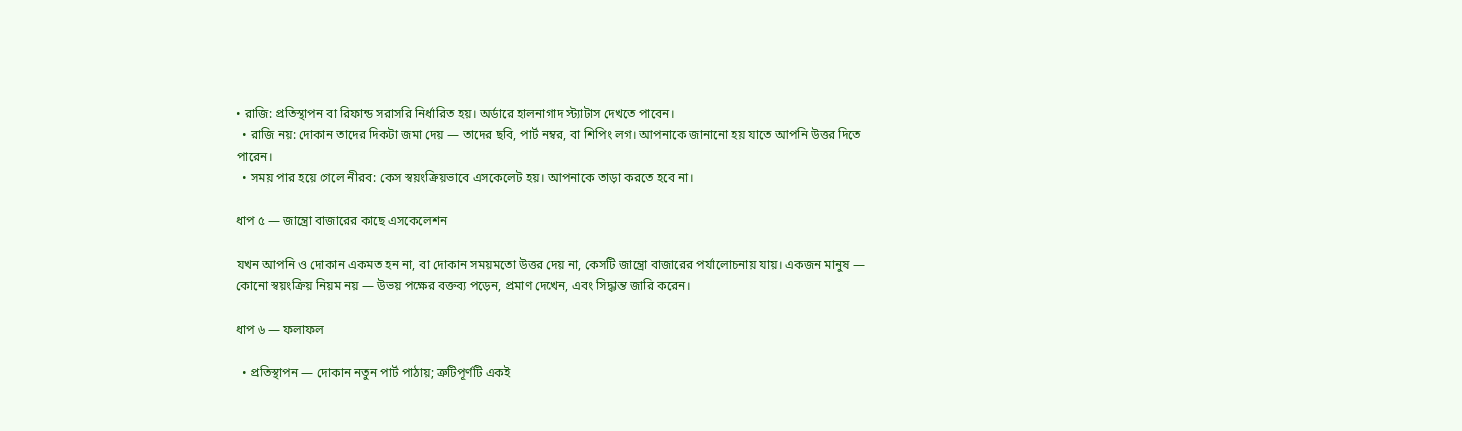• রাজি: প্রতিস্থাপন বা রিফান্ড সরাসরি নির্ধারিত হয়। অর্ডারে হালনাগাদ স্ট্যাটাস দেখতে পাবেন।
  • রাজি নয়: দোকান তাদের দিকটা জমা দেয় — তাদের ছবি, পার্ট নম্বর, বা শিপিং লগ। আপনাকে জানানো হয় যাতে আপনি উত্তর দিতে পারেন।
  • সময় পার হয়ে গেলে নীরব: কেস স্বয়ংক্রিয়ভাবে এসকেলেট হয়। আপনাকে তাড়া করতে হবে না।

ধাপ ৫ — জান্ত্রো বাজারের কাছে এসকেলেশন

যখন আপনি ও দোকান একমত হন না, বা দোকান সময়মতো উত্তর দেয় না, কেসটি জান্ত্রো বাজারের পর্যালোচনায় যায়। একজন মানুষ — কোনো স্বয়ংক্রিয় নিয়ম নয় — উভয় পক্ষের বক্তব্য পড়েন, প্রমাণ দেখেন, এবং সিদ্ধান্ত জারি করেন।

ধাপ ৬ — ফলাফল

  • প্রতিস্থাপন — দোকান নতুন পার্ট পাঠায়; ত্রুটিপূর্ণটি একই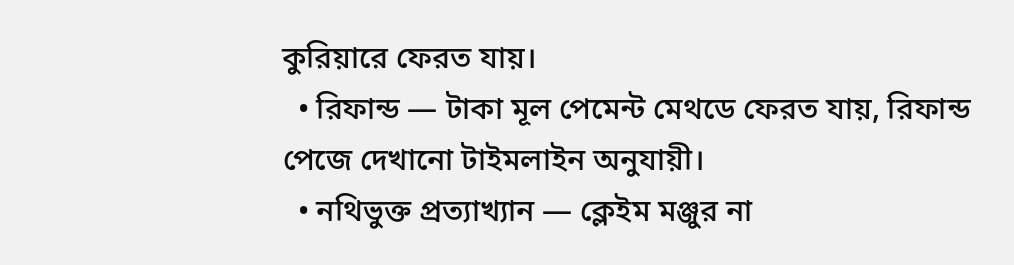কুরিয়ারে ফেরত যায়।
  • রিফান্ড — টাকা মূল পেমেন্ট মেথডে ফেরত যায়, রিফান্ড পেজে দেখানো টাইমলাইন অনুযায়ী।
  • নথিভুক্ত প্রত্যাখ্যান — ক্লেইম মঞ্জুর না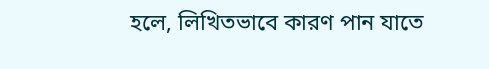হলে, লিখিতভাবে কারণ পান যাতে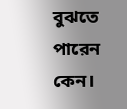বুঝতে পারেন কেন।